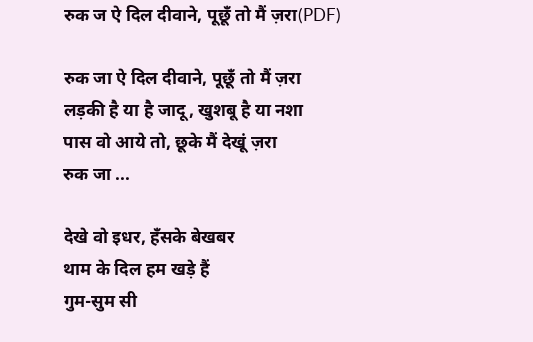रुक ज ऐ दिल दीवाने, पूछूँ तो मैं ज़रा(PDF)

रुक जा ऐ दिल दीवाने, पूछूँ तो मैं ज़रा
लड़की है या है जादू, खुशबू है या नशा
पास वो आये तो, छूके मैं देखूं ज़रा
रुक जा ...

देखे वो इधर, हँसके बेखबर
थाम के दिल हम खड़े हैं
गुम-सुम सी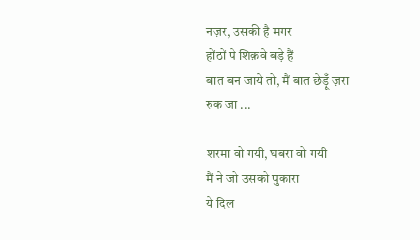नज़र, उसकी है मगर
होंठों पे शिक़वे बड़े हैं
बात बन जाये तो, मैं बात छेड़ूँ ज़रा
रुक जा ...

शरमा वो गयी, घबरा वो गयी
मैं ने जो उसको पुकारा
ये दिल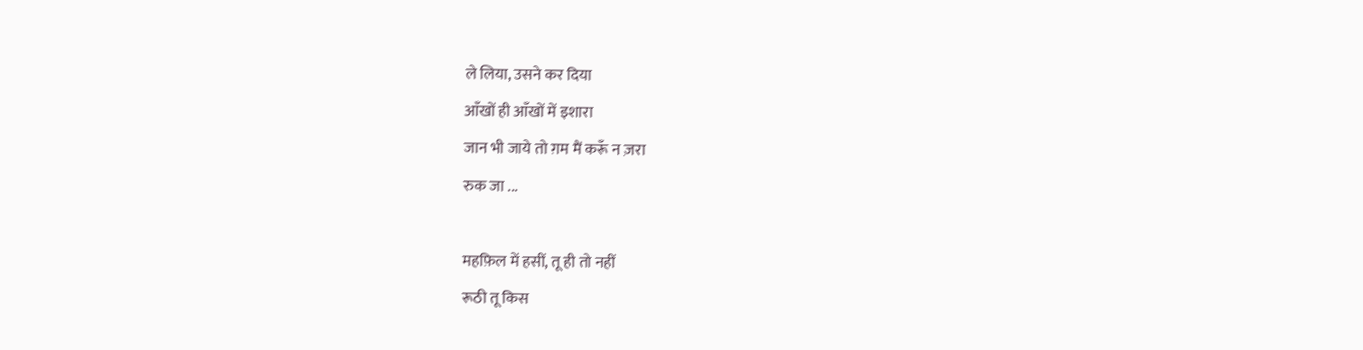ले लिया, उसने कर दिया
आँखों ही आँखों में इशारा
जान भी जाये तो ग़म मैं करूँ न ज़रा
रुक जा ...

महफ़िल में हसीं, तू ही तो नहीं
रूठी तू किस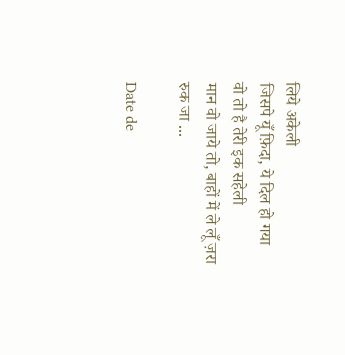लिये अकेली
जिसपे यूँ फ़िदा, ये दिल हो गया
वो तो है तेरी इक सहेली
मान वो जाये तो, बाहों में ले लूँ ज़रा
रुक जा ...

Date de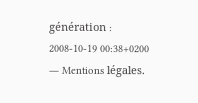génération : 2008-10-19 00:38+0200 ― Mentions légales.